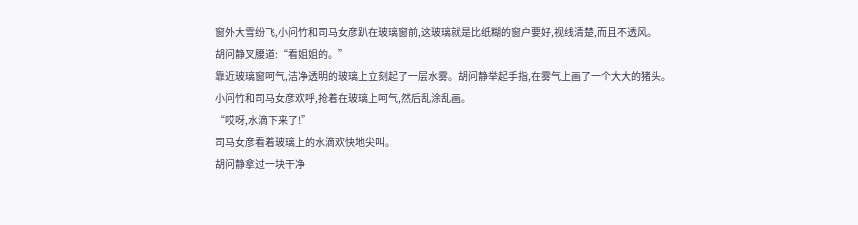窗外大雪纷飞,小问竹和司马女彦趴在玻璃窗前,这玻璃就是比纸糊的窗户要好,视线清楚,而且不透风。
胡问静叉腰道:“看姐姐的。”
靠近玻璃窗呵气,洁净透明的玻璃上立刻起了一层水雾。胡问静举起手指,在雾气上画了一个大大的猪头。
小问竹和司马女彦欢呼,抢着在玻璃上呵气,然后乱涂乱画。
“哎呀,水滴下来了!”
司马女彦看着玻璃上的水滴欢快地尖叫。
胡问静拿过一块干净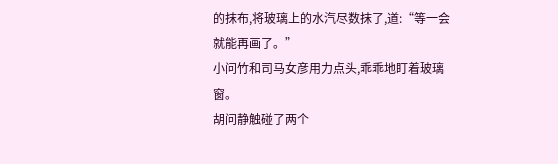的抹布,将玻璃上的水汽尽数抹了,道:“等一会就能再画了。”
小问竹和司马女彦用力点头,乖乖地盯着玻璃窗。
胡问静触碰了两个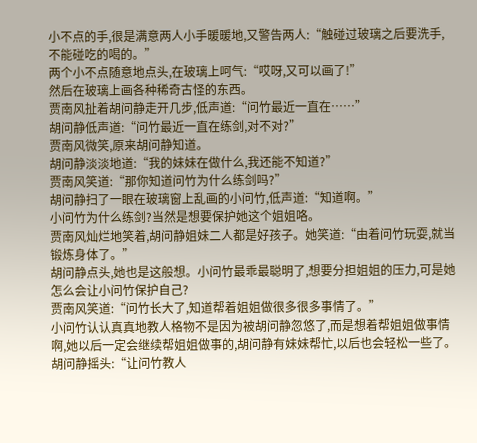小不点的手,很是满意两人小手暖暖地,又警告两人:“触碰过玻璃之后要洗手,不能碰吃的喝的。”
两个小不点随意地点头,在玻璃上呵气:“哎呀,又可以画了!”
然后在玻璃上画各种稀奇古怪的东西。
贾南风扯着胡问静走开几步,低声道:“问竹最近一直在……”
胡问静低声道:“问竹最近一直在练剑,对不对?”
贾南风微笑,原来胡问静知道。
胡问静淡淡地道:“我的妹妹在做什么,我还能不知道?”
贾南风笑道:“那你知道问竹为什么练剑吗?”
胡问静扫了一眼在玻璃窗上乱画的小问竹,低声道:“知道啊。”
小问竹为什么练剑?当然是想要保护她这个姐姐咯。
贾南风灿烂地笑着,胡问静姐妹二人都是好孩子。她笑道:“由着问竹玩耍,就当锻炼身体了。”
胡问静点头,她也是这般想。小问竹最乖最聪明了,想要分担姐姐的压力,可是她怎么会让小问竹保护自己?
贾南风笑道:“问竹长大了,知道帮着姐姐做很多很多事情了。”
小问竹认认真真地教人格物不是因为被胡问静忽悠了,而是想着帮姐姐做事情啊,她以后一定会继续帮姐姐做事的,胡问静有妹妹帮忙,以后也会轻松一些了。
胡问静摇头:“让问竹教人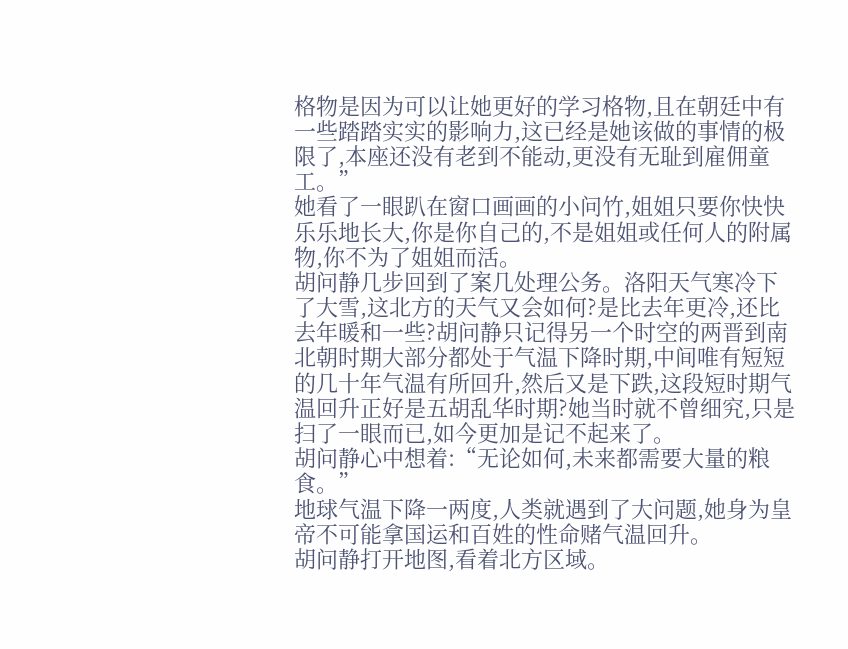格物是因为可以让她更好的学习格物,且在朝廷中有一些踏踏实实的影响力,这已经是她该做的事情的极限了,本座还没有老到不能动,更没有无耻到雇佣童工。”
她看了一眼趴在窗口画画的小问竹,姐姐只要你快快乐乐地长大,你是你自己的,不是姐姐或任何人的附属物,你不为了姐姐而活。
胡问静几步回到了案几处理公务。洛阳天气寒冷下了大雪,这北方的天气又会如何?是比去年更冷,还比去年暖和一些?胡问静只记得另一个时空的两晋到南北朝时期大部分都处于气温下降时期,中间唯有短短的几十年气温有所回升,然后又是下跌,这段短时期气温回升正好是五胡乱华时期?她当时就不曾细究,只是扫了一眼而已,如今更加是记不起来了。
胡问静心中想着:“无论如何,未来都需要大量的粮食。”
地球气温下降一两度,人类就遇到了大问题,她身为皇帝不可能拿国运和百姓的性命赌气温回升。
胡问静打开地图,看着北方区域。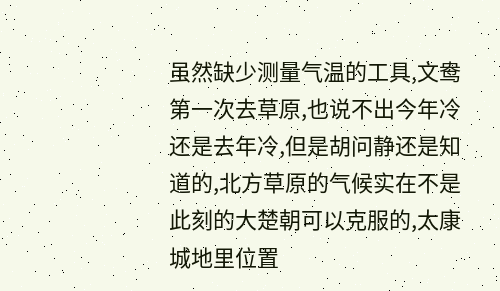虽然缺少测量气温的工具,文鸯第一次去草原,也说不出今年冷还是去年冷,但是胡问静还是知道的,北方草原的气候实在不是此刻的大楚朝可以克服的,太康城地里位置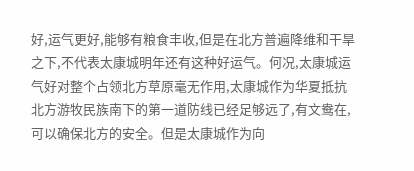好,运气更好,能够有粮食丰收,但是在北方普遍降维和干旱之下,不代表太康城明年还有这种好运气。何况,太康城运气好对整个占领北方草原毫无作用,太康城作为华夏抵抗北方游牧民族南下的第一道防线已经足够远了,有文鸯在,可以确保北方的安全。但是太康城作为向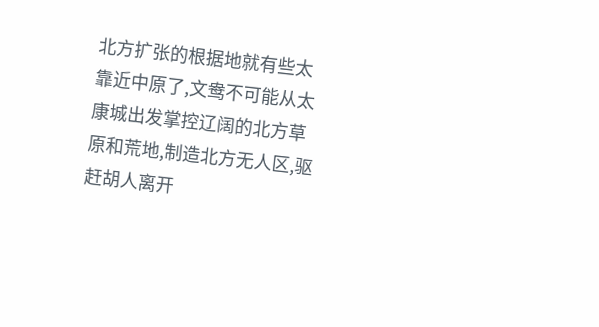北方扩张的根据地就有些太靠近中原了,文鸯不可能从太康城出发掌控辽阔的北方草原和荒地,制造北方无人区,驱赶胡人离开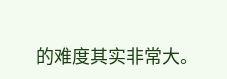的难度其实非常大。